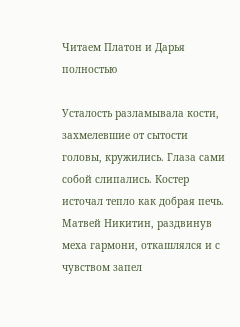Читаем Платон и Дарья полностью

Усталость разламывала кости, захмелевшие от сытости головы, кружились. Глаза сами собой слипались. Костер источал тепло как добрая печь. Матвей Никитин, раздвинув меха гармони, откашлялся и с чувством запел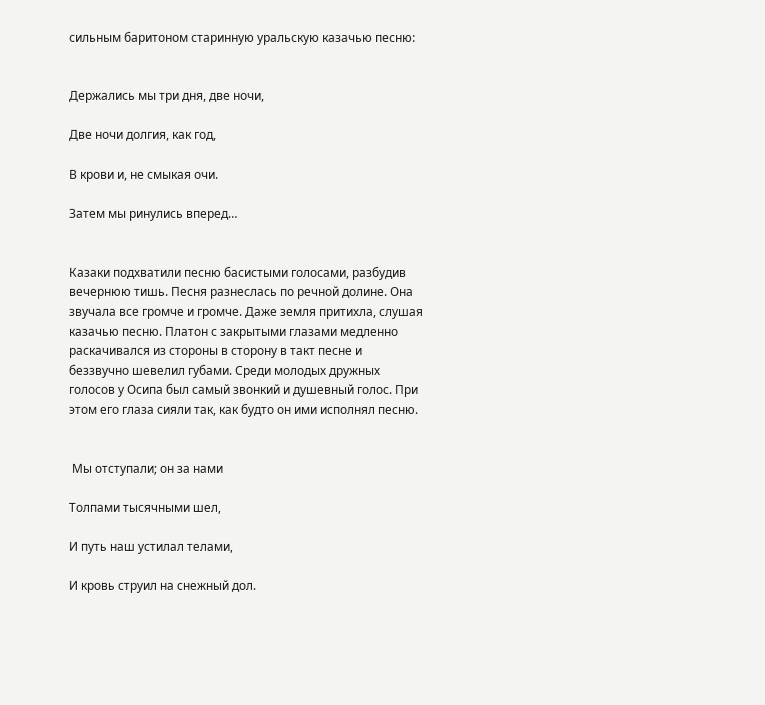сильным баритоном старинную уральскую казачью песню:


Держались мы три дня, две ночи,

Две ночи долгия, как год,

В крови и, не смыкая очи.

Затем мы ринулись вперед…


Казаки подхватили песню басистыми голосами, разбудив вечернюю тишь. Песня разнеслась по речной долине. Она звучала все громче и громче. Даже земля притихла, слушая казачью песню. Платон с закрытыми глазами медленно раскачивался из стороны в сторону в такт песне и беззвучно шевелил губами. Среди молодых дружных голосов у Осипа был самый звонкий и душевный голос. При этом его глаза сияли так, как будто он ими исполнял песню.


 Мы отступали; он за нами

Толпами тысячными шел,

И путь наш устилал телами,

И кровь струил на снежный дол.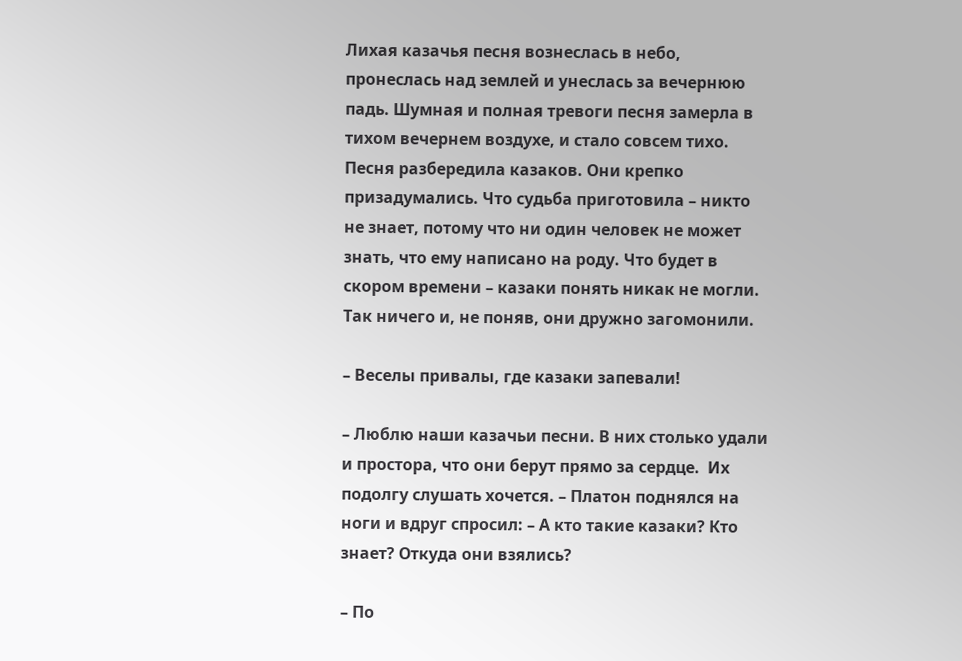Лихая казачья песня вознеслась в небо, пронеслась над землей и унеслась за вечернюю падь. Шумная и полная тревоги песня замерла в тихом вечернем воздухе, и стало совсем тихо. Песня разбередила казаков. Они крепко призадумались. Что судьба приготовила – никто не знает, потому что ни один человек не может знать, что ему написано на роду. Что будет в скором времени – казаки понять никак не могли. Так ничего и, не поняв, они дружно загомонили.

– Веселы привалы, где казаки запевали!

– Люблю наши казачьи песни. В них столько удали и простора, что они берут прямо за сердце.  Их подолгу слушать хочется. – Платон поднялся на ноги и вдруг спросил: – А кто такие казаки? Кто знает? Откуда они взялись?

– По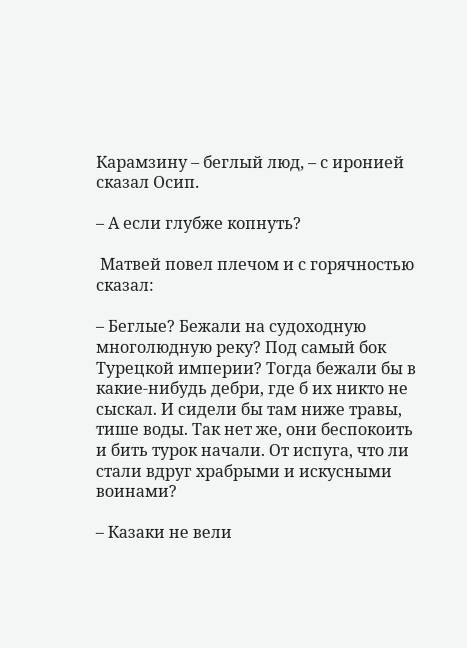Карамзину – беглый люд, – с иронией сказал Осип.

– А если глубже копнуть?

 Матвей повел плечом и с горячностью сказал:

– Беглые? Бежали на судоходную многолюдную реку? Под самый бок Турецкой империи? Тогда бежали бы в какие-нибудь дебри, где б их никто не сыскал. И сидели бы там ниже травы, тише воды. Так нет же, они беспокоить и бить турок начали. От испуга, что ли стали вдруг храбрыми и искусными воинами?

– Казаки не вели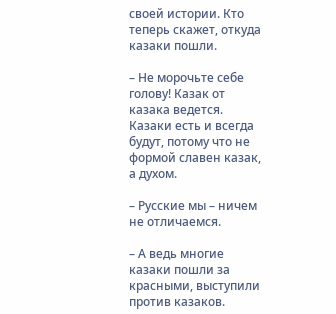своей истории. Кто теперь скажет, откуда казаки пошли.

– Не морочьте себе голову! Казак от казака ведется. Казаки есть и всегда будут, потому что не формой славен казак, а духом.

– Русские мы – ничем не отличаемся.

– А ведь многие казаки пошли за красными, выступили против казаков.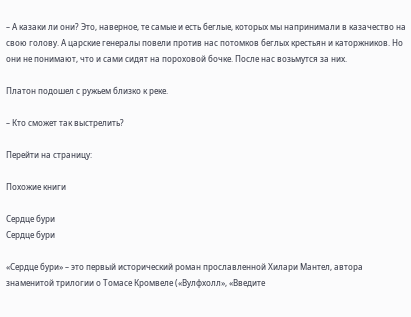– А казаки ли они? Это, наверное, те самые и есть беглые, которых мы напринимали в казачество на свою голову. А царские генералы повели против нас потомков беглых крестьян и каторжников. Но они не понимают, что и сами сидят на пороховой бочке. После нас возьмутся за них.

Платон подошел с ружьем близко к реке.

– Кто сможет так выстрелить?

Перейти на страницу:

Похожие книги

Сердце бури
Сердце бури

«Сердце бури» – это первый исторический роман прославленной Хилари Мантел, автора знаменитой трилогии о Томасе Кромвеле («Вулфхолл», «Введите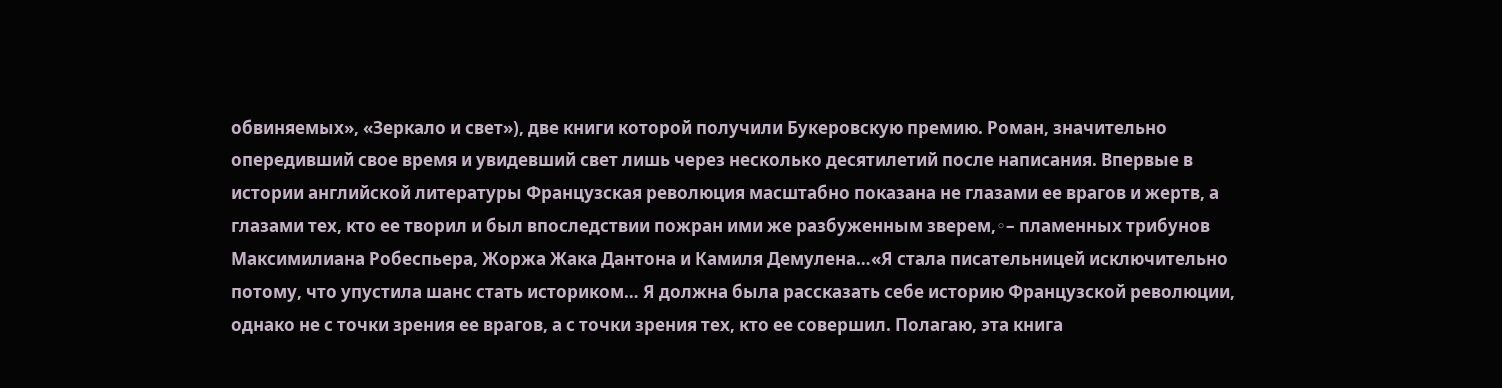обвиняемых», «Зеркало и свет»), две книги которой получили Букеровскую премию. Роман, значительно опередивший свое время и увидевший свет лишь через несколько десятилетий после написания. Впервые в истории английской литературы Французская революция масштабно показана не глазами ее врагов и жертв, а глазами тех, кто ее творил и был впоследствии пожран ими же разбуженным зверем,◦– пламенных трибунов Максимилиана Робеспьера, Жоржа Жака Дантона и Камиля Демулена…«Я стала писательницей исключительно потому, что упустила шанс стать историком… Я должна была рассказать себе историю Французской революции, однако не с точки зрения ее врагов, а с точки зрения тех, кто ее совершил. Полагаю, эта книга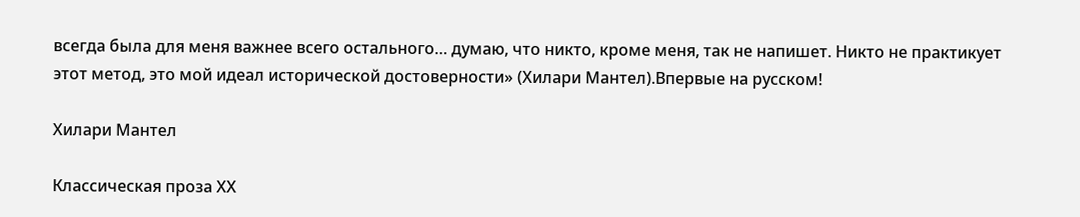всегда была для меня важнее всего остального… думаю, что никто, кроме меня, так не напишет. Никто не практикует этот метод, это мой идеал исторической достоверности» (Хилари Мантел).Впервые на русском!

Хилари Мантел

Классическая проза ХX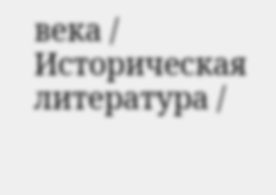века / Историческая литература /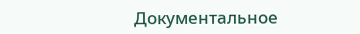Документальное